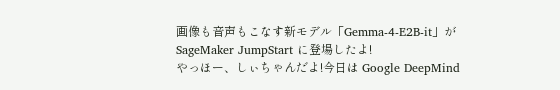画像も音声もこなす新モデル「Gemma-4-E2B-it」が SageMaker JumpStart に登場したよ!
やっほー、しぃちゃんだよ!今日は Google DeepMind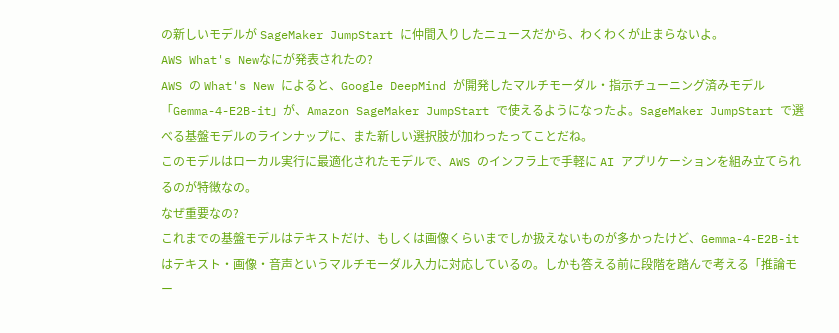の新しいモデルが SageMaker JumpStart に仲間入りしたニュースだから、わくわくが止まらないよ。
AWS What's Newなにが発表されたの?
AWS の What's New によると、Google DeepMind が開発したマルチモーダル・指示チューニング済みモデル「Gemma-4-E2B-it」が、Amazon SageMaker JumpStart で使えるようになったよ。SageMaker JumpStart で選べる基盤モデルのラインナップに、また新しい選択肢が加わったってことだね。
このモデルはローカル実行に最適化されたモデルで、AWS のインフラ上で手軽に AI アプリケーションを組み立てられるのが特徴なの。
なぜ重要なの?
これまでの基盤モデルはテキストだけ、もしくは画像くらいまでしか扱えないものが多かったけど、Gemma-4-E2B-it はテキスト・画像・音声というマルチモーダル入力に対応しているの。しかも答える前に段階を踏んで考える「推論モー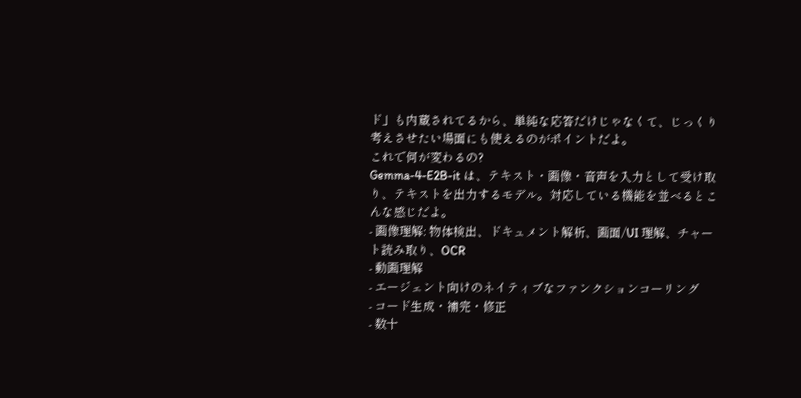ド」も内蔵されてるから、単純な応答だけじゃなくて、じっくり考えさせたい場面にも使えるのがポイントだよ。
これで何が変わるの?
Gemma-4-E2B-it は、テキスト・画像・音声を入力として受け取り、テキストを出力するモデル。対応している機能を並べるとこんな感じだよ。
- 画像理解: 物体検出、ドキュメント解析、画面/UI 理解、チャート読み取り、OCR
- 動画理解
- エージェント向けのネイティブなファンクションコーリング
- コード生成・補完・修正
- 数十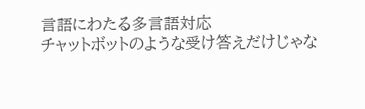言語にわたる多言語対応
チャットボットのような受け答えだけじゃな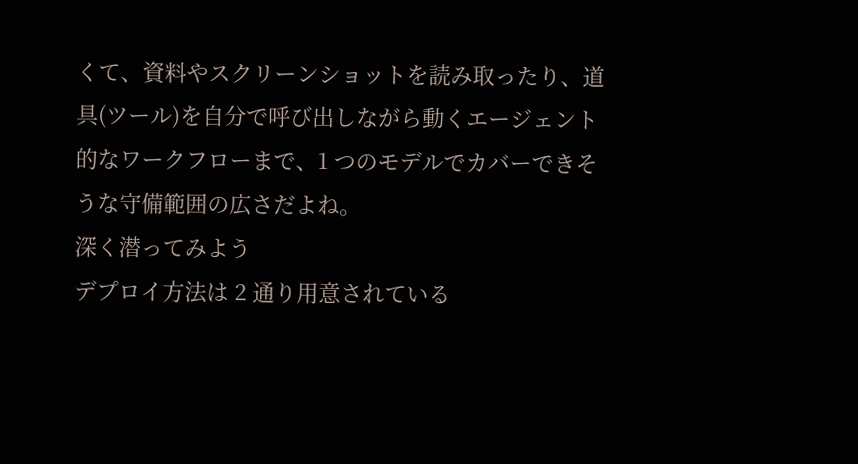くて、資料やスクリーンショットを読み取ったり、道具(ツール)を自分で呼び出しながら動くエージェント的なワークフローまで、1 つのモデルでカバーできそうな守備範囲の広さだよね。
深く潜ってみよう
デプロイ方法は 2 通り用意されている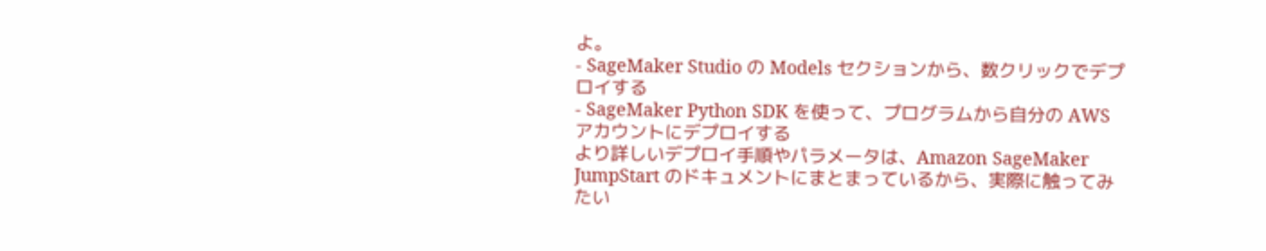よ。
- SageMaker Studio の Models セクションから、数クリックでデプロイする
- SageMaker Python SDK を使って、プログラムから自分の AWS アカウントにデプロイする
より詳しいデプロイ手順やパラメータは、Amazon SageMaker JumpStart のドキュメントにまとまっているから、実際に触ってみたい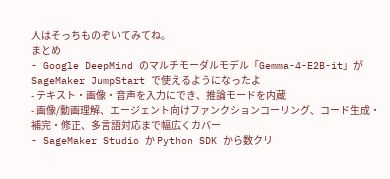人はそっちものぞいてみてね。
まとめ
- Google DeepMind のマルチモーダルモデル「Gemma-4-E2B-it」が SageMaker JumpStart で使えるようになったよ
- テキスト・画像・音声を入力にでき、推論モードを内蔵
- 画像/動画理解、エージェント向けファンクションコーリング、コード生成・補完・修正、多言語対応まで幅広くカバー
- SageMaker Studio か Python SDK から数クリ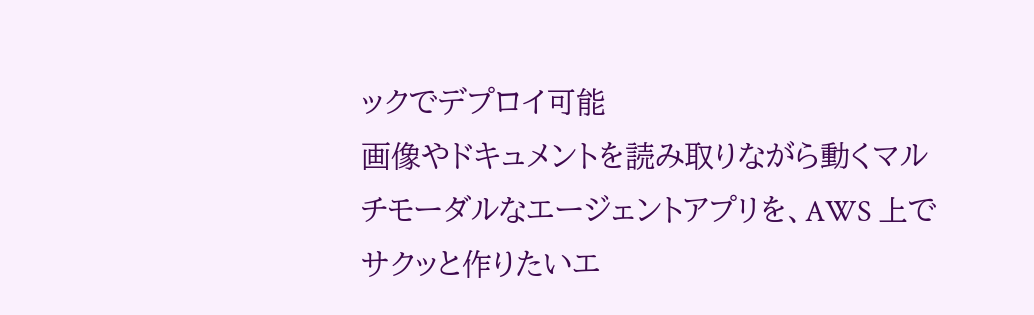ックでデプロイ可能
画像やドキュメントを読み取りながら動くマルチモーダルなエージェントアプリを、AWS 上でサクッと作りたいエ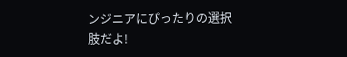ンジニアにぴったりの選択肢だよ!